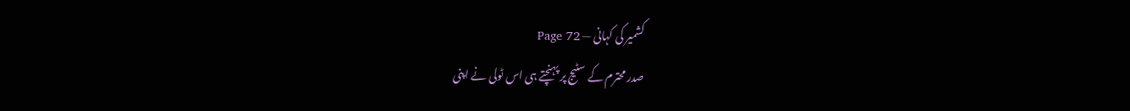کشمیر کی کہانی — Page 72
صدر محترم کے سٹیج پر پہنچتے ہی اس ٹولی نے اپنی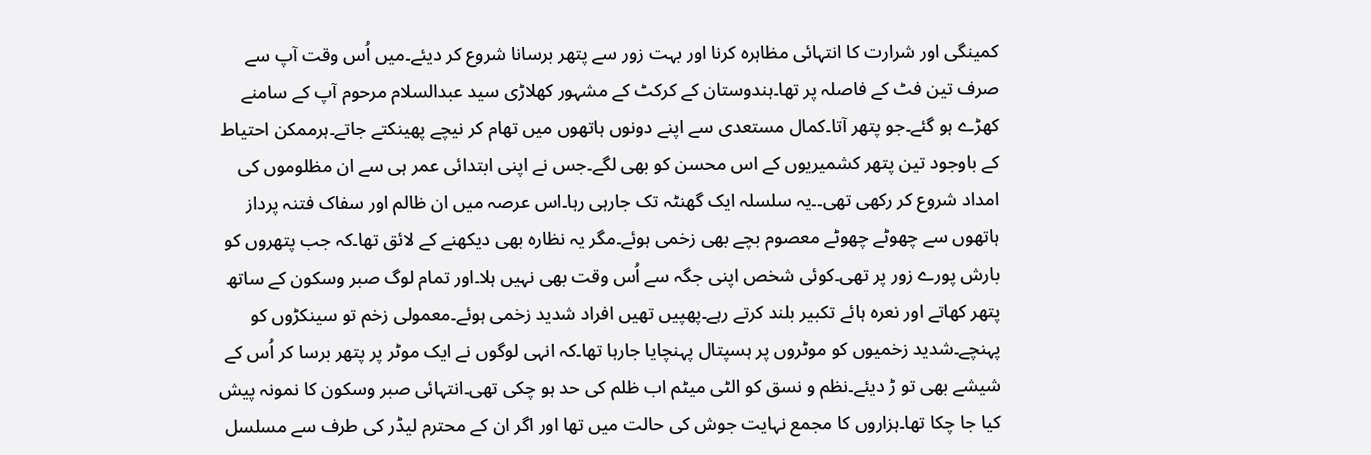کمینگی اور شرارت کا انتہائی مظاہرہ کرنا اور بہت زور سے پتھر برسانا شروع کر دیئے۔میں اُس وقت آپ سے صرف تین فٹ کے فاصلہ پر تھا۔ہندوستان کے کرکٹ کے مشہور کھلاڑی سید عبدالسلام مرحوم آپ کے سامنے کھڑے ہو گئے۔جو پتھر آتا۔کمال مستعدی سے اپنے دونوں ہاتھوں میں تھام کر نیچے پھینکتے جاتے۔ہرممکن احتیاط کے باوجود تین پتھر کشمیریوں کے اس محسن کو بھی لگے۔جس نے اپنی ابتدائی عمر ہی سے ان مظلوموں کی امداد شروع کر رکھی تھی۔۔یہ سلسلہ ایک گھنٹہ تک جارہی رہا۔اس عرصہ میں ان ظالم اور سفاک فتنہ پرداز ہاتھوں سے چھوٹے چھوٹے معصوم بچے بھی زخمی ہوئے۔مگر یہ نظارہ بھی دیکھنے کے لائق تھا۔کہ جب پتھروں کو بارش پورے زور پر تھی۔کوئی شخص اپنی جگہ سے اُس وقت بھی نہیں ہلا۔اور تمام لوگ صبر وسکون کے ساتھ پتھر کھاتے اور نعرہ ہائے تکبیر بلند کرتے رہے۔پھپیں تھیں افراد شدید زخمی ہوئے۔معمولی زخم تو سینکڑوں کو پہنچے۔شدید زخمیوں کو موٹروں پر ہسپتال پہنچایا جارہا تھا۔کہ انہی لوگوں نے ایک موٹر پر پتھر برسا کر اُس کے شیشے بھی تو ڑ دیئے۔نظم و نسق کو الٹی میٹم اب ظلم کی حد ہو چکی تھی۔انتہائی صبر وسکون کا نمونہ پیش کیا جا چکا تھا۔ہزاروں کا مجمع نہایت جوش کی حالت میں تھا اور اگر ان کے محترم لیڈر کی طرف سے مسلسل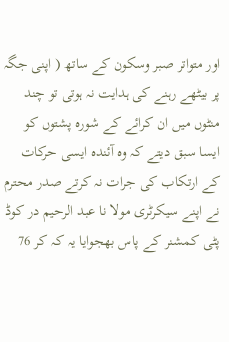اور متواتر صبر وسکون کے ساتھ ( اپنی جگہ پر بیٹھے رہنے کی ہدایت نہ ہوتی تو چند منٹوں میں ان کرائے کے شورہ پشتوں کو ایسا سبق دیتے کہ وہ آئندہ ایسی حرکات کے ارتکاب کی جرات نہ کرتے صدر محترم نے اپنے سیکرٹری مولا نا عبد الرحیم در کوڈ پٹی کمشنر کے پاس بھجوایا یہ کہ کر 76